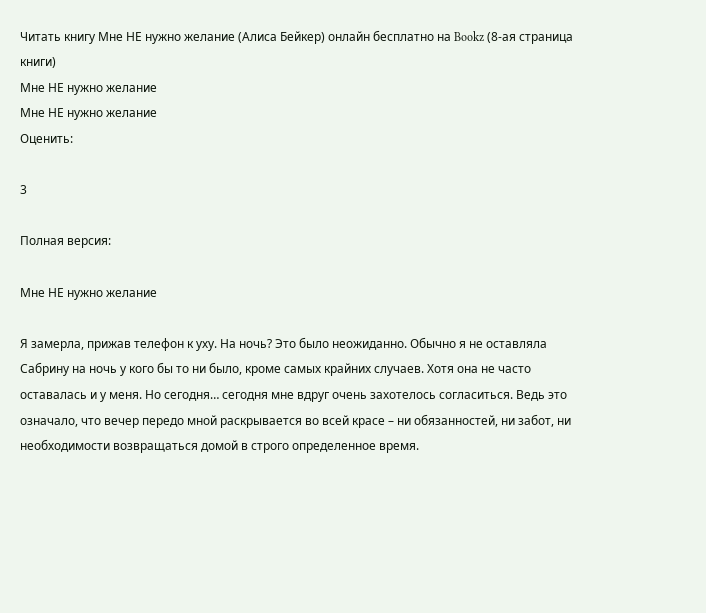Читать книгу Мне НЕ нужно желание (Алиса Бейкер) онлайн бесплатно на Bookz (8-ая страница книги)
Мне НЕ нужно желание
Мне НЕ нужно желание
Оценить:

3

Полная версия:

Мне НЕ нужно желание

Я замерла, прижав телефон к уху. На ночь? Это было неожиданно. Обычно я не оставляла Сабрину на ночь у кого бы то ни было, кроме самых крайних случаев. Хотя она не часто оставалась и у меня. Но сегодня… сегодня мне вдруг очень захотелось согласиться. Ведь это означало, что вечер передо мной раскрывается во всей красе – ни обязанностей, ни забот, ни необходимости возвращаться домой в строго определенное время.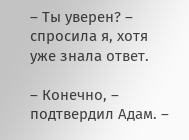– Ты уверен? – спросила я, хотя уже знала ответ.

– Конечно, – подтвердил Адам. –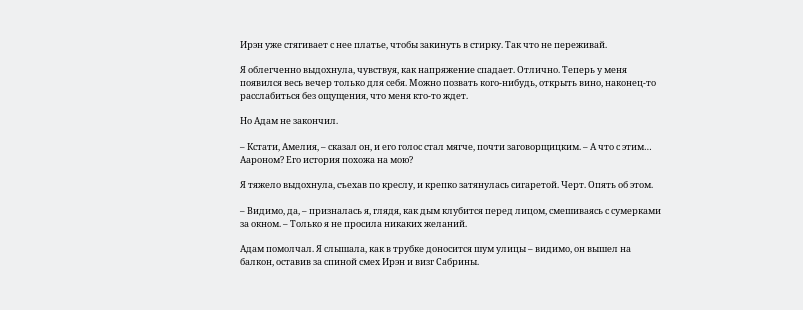Ирэн уже стягивает с нее платье, чтобы закинуть в стирку. Так что не переживай.

Я облегченно выдохнула, чувствуя, как напряжение спадает. Отлично. Теперь у меня появился весь вечер только для себя. Можно позвать кого-нибудь, открыть вино, наконец-то расслабиться без ощущения, что меня кто-то ждет.

Но Адам не закончил.

– Кстати, Амелия, – сказал он, и его голос стал мягче, почти заговорщицким. – А что с этим… Аароном? Его история похожа на мою?

Я тяжело выдохнула, съехав по креслу, и крепко затянулась сигаретой. Черт. Опять об этом.

– Видимо, да, – призналась я, глядя, как дым клубится перед лицом, смешиваясь с сумерками за окном. – Только я не просила никаких желаний.

Адам помолчал. Я слышала, как в трубке доносится шум улицы – видимо, он вышел на балкон, оставив за спиной смех Ирэн и визг Сабрины.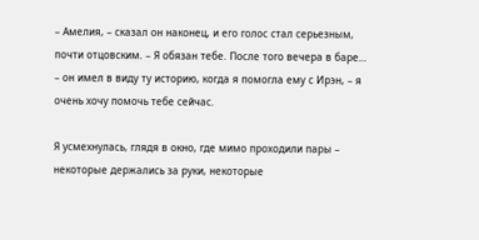– Амелия, – сказал он наконец, и его голос стал серьезным, почти отцовским. – Я обязан тебе. После того вечера в баре… – он имел в виду ту историю, когда я помогла ему с Ирэн, – я очень хочу помочь тебе сейчас.

Я усмехнулась, глядя в окно, где мимо проходили пары – некоторые держались за руки, некоторые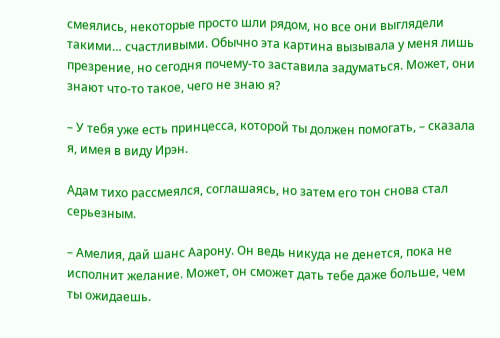смеялись, некоторые просто шли рядом, но все они выглядели такими… счастливыми. Обычно эта картина вызывала у меня лишь презрение, но сегодня почему-то заставила задуматься. Может, они знают что-то такое, чего не знаю я?

– У тебя уже есть принцесса, которой ты должен помогать, – сказала я, имея в виду Ирэн.

Адам тихо рассмеялся, соглашаясь, но затем его тон снова стал серьезным.

– Амелия, дай шанс Аарону. Он ведь никуда не денется, пока не исполнит желание. Может, он сможет дать тебе даже больше, чем ты ожидаешь.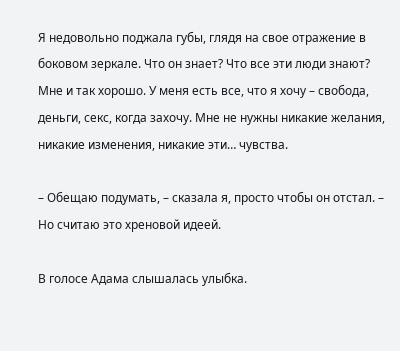Я недовольно поджала губы, глядя на свое отражение в боковом зеркале. Что он знает? Что все эти люди знают? Мне и так хорошо. У меня есть все, что я хочу – свобода, деньги, секс, когда захочу. Мне не нужны никакие желания, никакие изменения, никакие эти… чувства.

– Обещаю подумать, – сказала я, просто чтобы он отстал. – Но считаю это хреновой идеей.

В голосе Адама слышалась улыбка.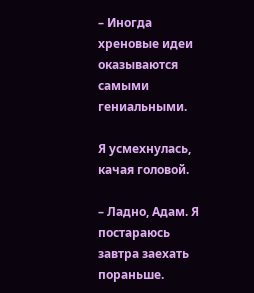– Иногда хреновые идеи оказываются самыми гениальными.

Я усмехнулась, качая головой.

– Ладно, Адам. Я постараюсь завтра заехать пораньше.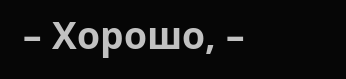– Хорошо, –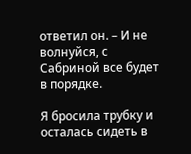ответил он. – И не волнуйся, с Сабриной все будет в порядке.

Я бросила трубку и осталась сидеть в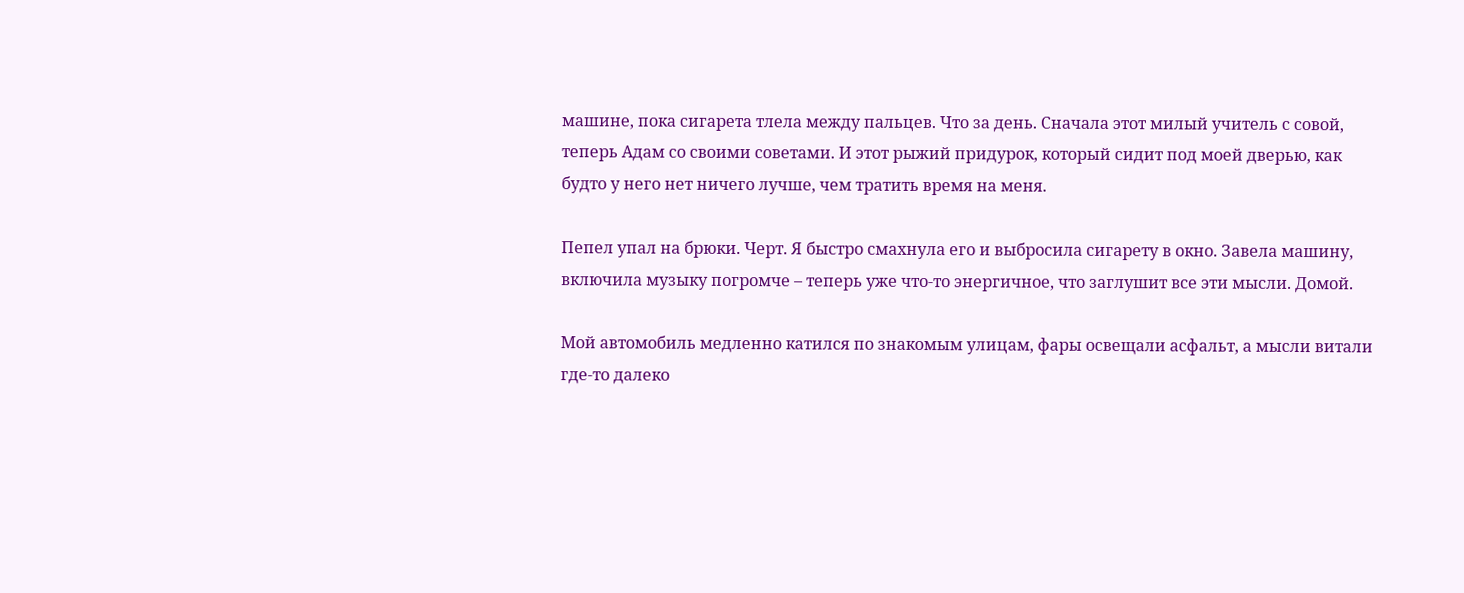машине, пока сигарета тлела между пальцев. Что за день. Сначала этот милый учитель с совой, теперь Адам со своими советами. И этот рыжий придурок, который сидит под моей дверью, как будто у него нет ничего лучше, чем тратить время на меня.

Пепел упал на брюки. Черт. Я быстро смахнула его и выбросила сигарету в окно. Завела машину, включила музыку погромче – теперь уже что-то энергичное, что заглушит все эти мысли. Домой.

Мой автомобиль медленно катился по знакомым улицам, фары освещали асфальт, а мысли витали где-то далеко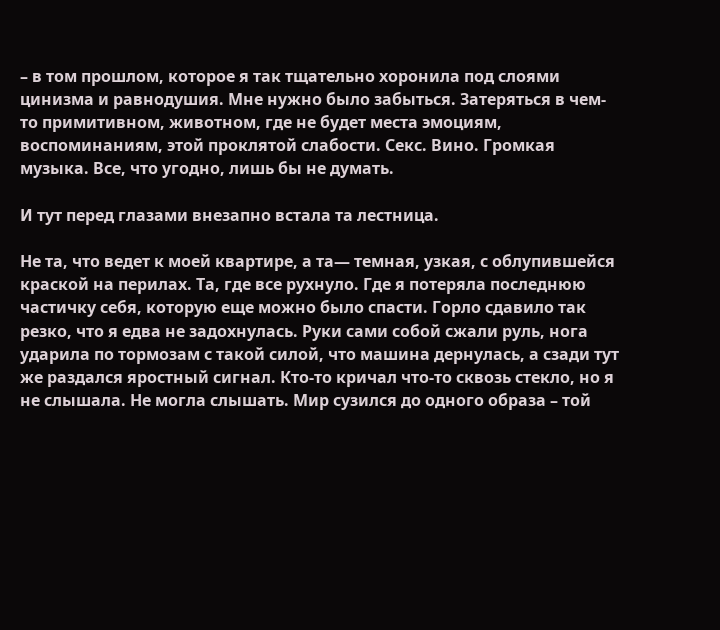– в том прошлом, которое я так тщательно хоронила под слоями цинизма и равнодушия. Мне нужно было забыться. Затеряться в чем-то примитивном, животном, где не будет места эмоциям, воспоминаниям, этой проклятой слабости. Секс. Вино. Громкая музыка. Все, что угодно, лишь бы не думать.

И тут перед глазами внезапно встала та лестница.

Не та, что ведет к моей квартире, а та— темная, узкая, с облупившейся краской на перилах. Та, где все рухнуло. Где я потеряла последнюю частичку себя, которую еще можно было спасти. Горло сдавило так резко, что я едва не задохнулась. Руки сами собой сжали руль, нога ударила по тормозам с такой силой, что машина дернулась, а сзади тут же раздался яростный сигнал. Кто-то кричал что-то сквозь стекло, но я не слышала. Не могла слышать. Мир сузился до одного образа – той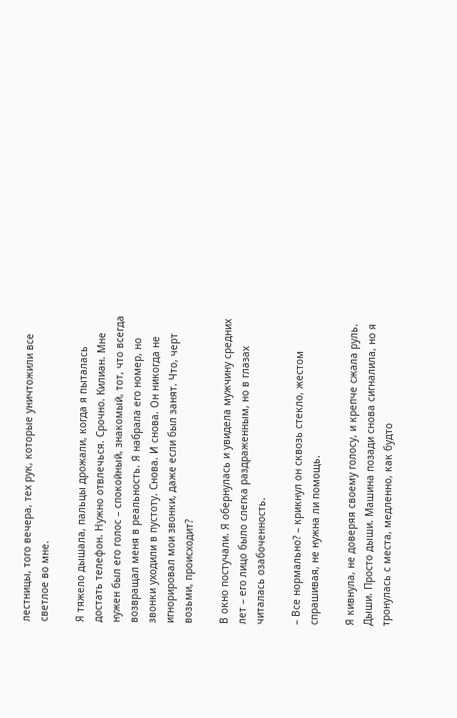лестницы, того вечера, тех рук, которые уничтожили все светлое во мне.

Я тяжело дышала, пальцы дрожали, когда я пыталась достать телефон. Нужно отвлечься. Срочно. Килиан. Мне нужен был его голос – спокойный, знакомый, тот, что всегда возвращал меня в реальность. Я набрала его номер, но звонки уходили в пустоту. Снова. И снова. Он никогда не игнорировал мои звонки, даже если был занят. Что, черт возьми, происходит?

В окно постучали. Я обернулась и увидела мужчину средних лет – его лицо было слегка раздраженным, но в глазах читалась озабоченность.

– Все нормально? – крикнул он сквозь стекло, жестом спрашивая, не нужна ли помощь.

Я кивнула, не доверяя своему голосу, и крепче сжала руль. Дыши. Просто дыши. Машина позади снова сигналила, но я тронулась с места, медленно, как будто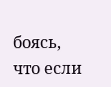боясь, что если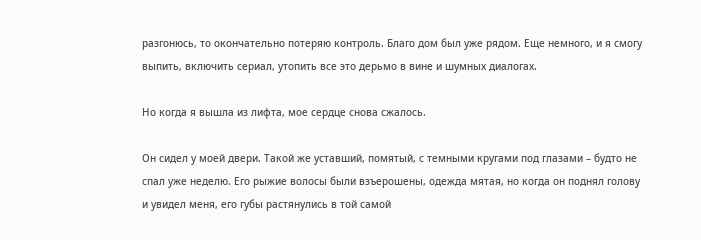разгонюсь, то окончательно потеряю контроль. Благо дом был уже рядом. Еще немного, и я смогу выпить, включить сериал, утопить все это дерьмо в вине и шумных диалогах.

Но когда я вышла из лифта, мое сердце снова сжалось.

Он сидел у моей двери. Такой же уставший, помятый, с темными кругами под глазами – будто не спал уже неделю. Его рыжие волосы были взъерошены, одежда мятая, но когда он поднял голову и увидел меня, его губы растянулись в той самой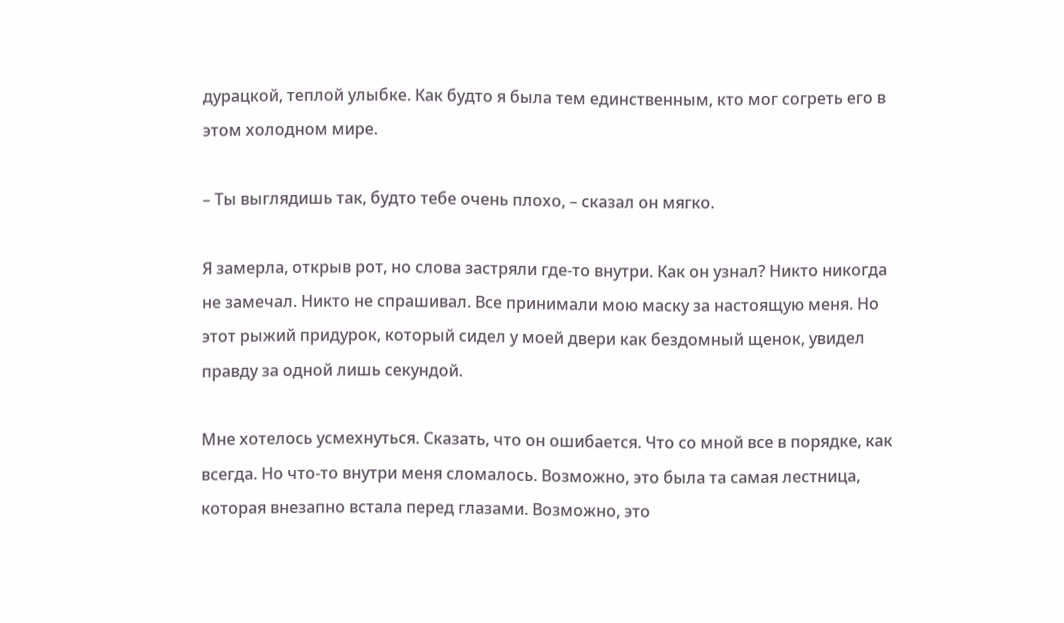дурацкой, теплой улыбке. Как будто я была тем единственным, кто мог согреть его в этом холодном мире.

– Ты выглядишь так, будто тебе очень плохо, – сказал он мягко.

Я замерла, открыв рот, но слова застряли где-то внутри. Как он узнал? Никто никогда не замечал. Никто не спрашивал. Все принимали мою маску за настоящую меня. Но этот рыжий придурок, который сидел у моей двери как бездомный щенок, увидел правду за одной лишь секундой.

Мне хотелось усмехнуться. Сказать, что он ошибается. Что со мной все в порядке, как всегда. Но что-то внутри меня сломалось. Возможно, это была та самая лестница, которая внезапно встала перед глазами. Возможно, это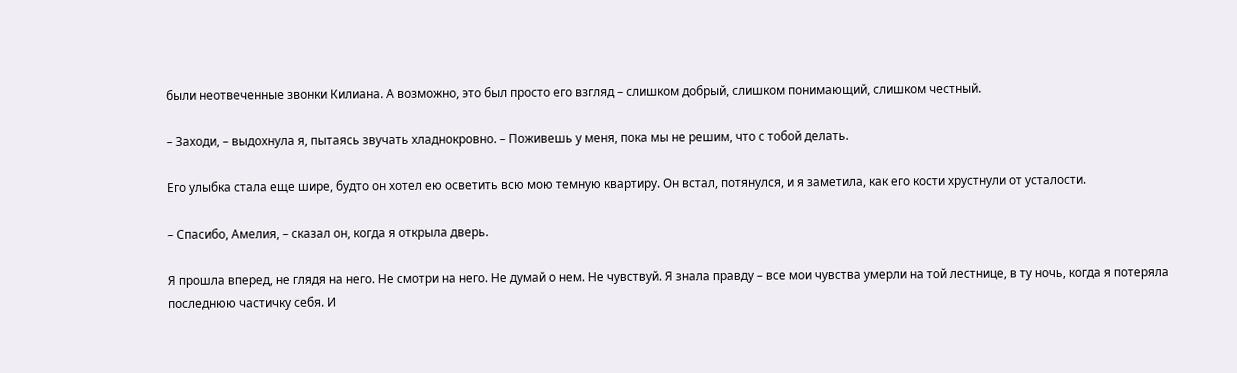были неотвеченные звонки Килиана. А возможно, это был просто его взгляд – слишком добрый, слишком понимающий, слишком честный.

– Заходи, – выдохнула я, пытаясь звучать хладнокровно. – Поживешь у меня, пока мы не решим, что с тобой делать.

Его улыбка стала еще шире, будто он хотел ею осветить всю мою темную квартиру. Он встал, потянулся, и я заметила, как его кости хрустнули от усталости.

– Спасибо, Амелия, – сказал он, когда я открыла дверь.

Я прошла вперед, не глядя на него. Не смотри на него. Не думай о нем. Не чувствуй. Я знала правду – все мои чувства умерли на той лестнице, в ту ночь, когда я потеряла последнюю частичку себя. И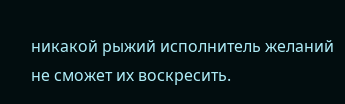никакой рыжий исполнитель желаний не сможет их воскресить.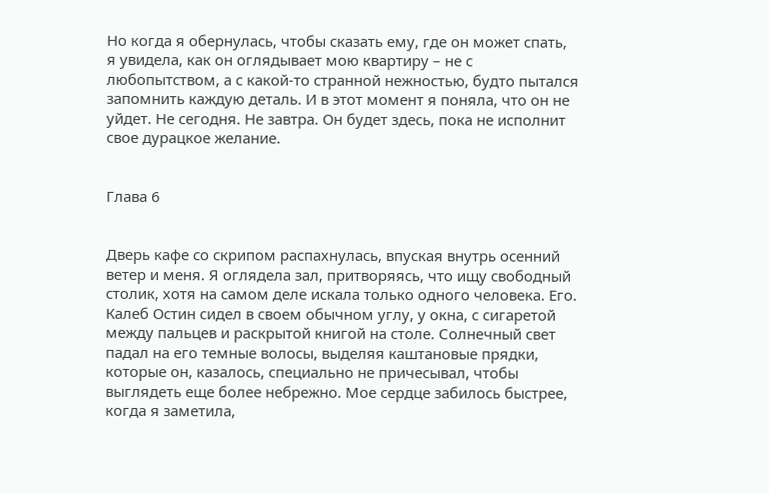Но когда я обернулась, чтобы сказать ему, где он может спать, я увидела, как он оглядывает мою квартиру – не с любопытством, а с какой-то странной нежностью, будто пытался запомнить каждую деталь. И в этот момент я поняла, что он не уйдет. Не сегодня. Не завтра. Он будет здесь, пока не исполнит свое дурацкое желание.


Глава 6


Дверь кафе со скрипом распахнулась, впуская внутрь осенний ветер и меня. Я оглядела зал, притворяясь, что ищу свободный столик, хотя на самом деле искала только одного человека. Его. Калеб Остин сидел в своем обычном углу, у окна, с сигаретой между пальцев и раскрытой книгой на столе. Солнечный свет падал на его темные волосы, выделяя каштановые прядки, которые он, казалось, специально не причесывал, чтобы выглядеть еще более небрежно. Мое сердце забилось быстрее, когда я заметила,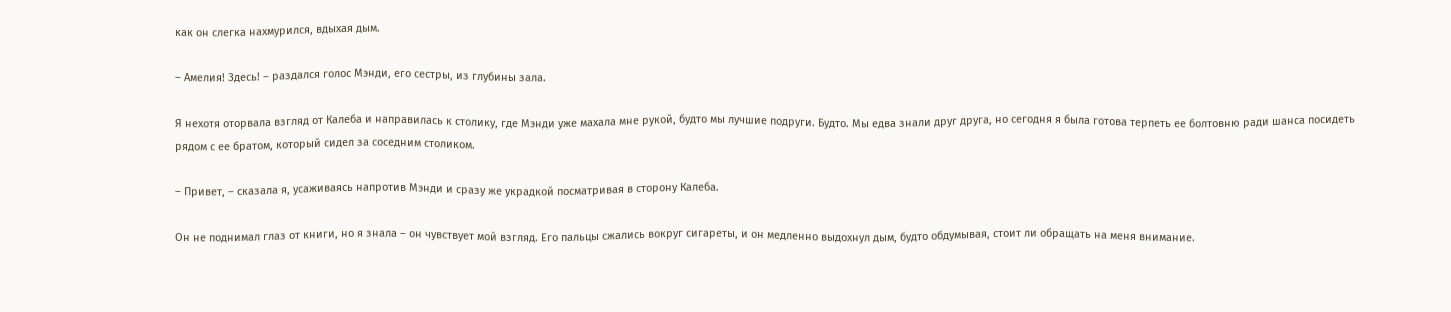как он слегка нахмурился, вдыхая дым.

– Амелия! Здесь! – раздался голос Мэнди, его сестры, из глубины зала.

Я нехотя оторвала взгляд от Калеба и направилась к столику, где Мэнди уже махала мне рукой, будто мы лучшие подруги. Будто. Мы едва знали друг друга, но сегодня я была готова терпеть ее болтовню ради шанса посидеть рядом с ее братом, который сидел за соседним столиком.

– Привет, – сказала я, усаживаясь напротив Мэнди и сразу же украдкой посматривая в сторону Калеба.

Он не поднимал глаз от книги, но я знала – он чувствует мой взгляд. Его пальцы сжались вокруг сигареты, и он медленно выдохнул дым, будто обдумывая, стоит ли обращать на меня внимание.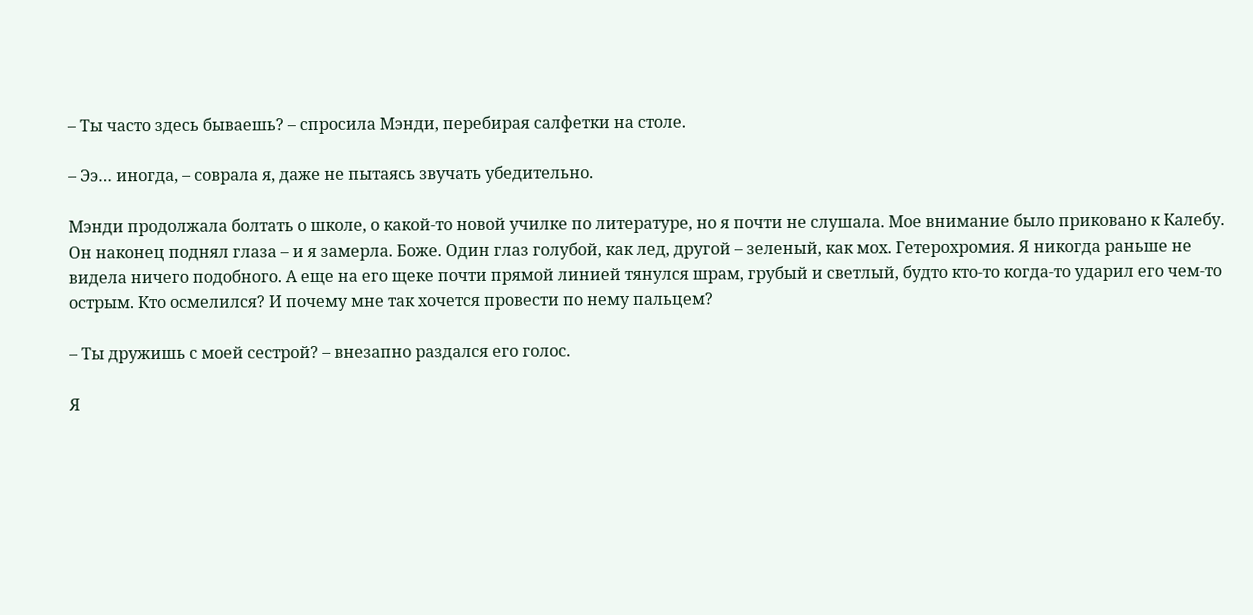– Ты часто здесь бываешь? – спросила Мэнди, перебирая салфетки на столе.

– Ээ… иногда, – соврала я, даже не пытаясь звучать убедительно.

Мэнди продолжала болтать о школе, о какой-то новой училке по литературе, но я почти не слушала. Мое внимание было приковано к Калебу. Он наконец поднял глаза – и я замерла. Боже. Один глаз голубой, как лед, другой – зеленый, как мох. Гетерохромия. Я никогда раньше не видела ничего подобного. А еще на его щеке почти прямой линией тянулся шрам, грубый и светлый, будто кто-то когда-то ударил его чем-то острым. Кто осмелился? И почему мне так хочется провести по нему пальцем?

– Ты дружишь с моей сестрой? – внезапно раздался его голос.

Я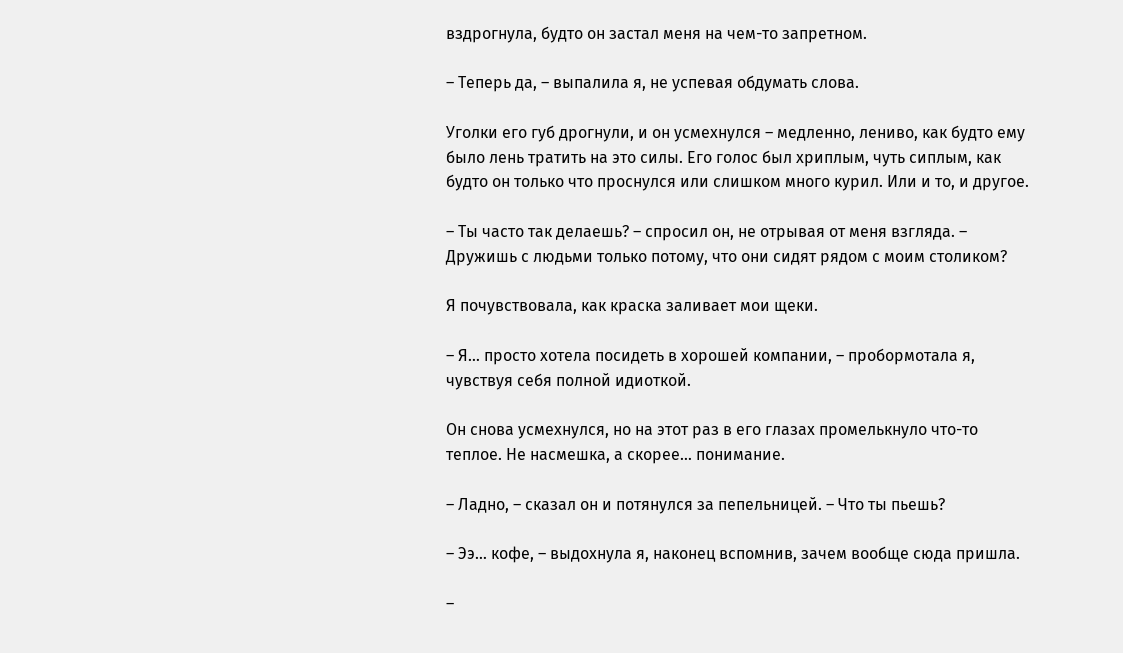вздрогнула, будто он застал меня на чем-то запретном.

– Теперь да, – выпалила я, не успевая обдумать слова.

Уголки его губ дрогнули, и он усмехнулся – медленно, лениво, как будто ему было лень тратить на это силы. Его голос был хриплым, чуть сиплым, как будто он только что проснулся или слишком много курил. Или и то, и другое.

– Ты часто так делаешь? – спросил он, не отрывая от меня взгляда. – Дружишь с людьми только потому, что они сидят рядом с моим столиком?

Я почувствовала, как краска заливает мои щеки.

– Я… просто хотела посидеть в хорошей компании, – пробормотала я, чувствуя себя полной идиоткой.

Он снова усмехнулся, но на этот раз в его глазах промелькнуло что-то теплое. Не насмешка, а скорее… понимание.

– Ладно, – сказал он и потянулся за пепельницей. – Что ты пьешь?

– Ээ… кофе, – выдохнула я, наконец вспомнив, зачем вообще сюда пришла.

–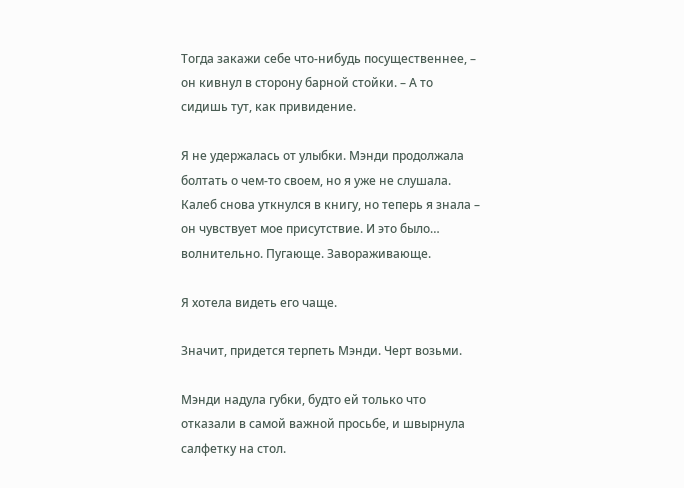Тогда закажи себе что-нибудь посущественнее, – он кивнул в сторону барной стойки. – А то сидишь тут, как привидение.

Я не удержалась от улыбки. Мэнди продолжала болтать о чем-то своем, но я уже не слушала. Калеб снова уткнулся в книгу, но теперь я знала – он чувствует мое присутствие. И это было… волнительно. Пугающе. Завораживающе.

Я хотела видеть его чаще.

Значит, придется терпеть Мэнди. Черт возьми.

Мэнди надула губки, будто ей только что отказали в самой важной просьбе, и швырнула салфетку на стол.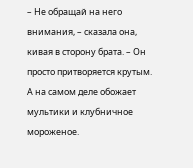– Не обращай на него внимания, – сказала она, кивая в сторону брата. – Он просто притворяется крутым. А на самом деле обожает мультики и клубничное мороженое.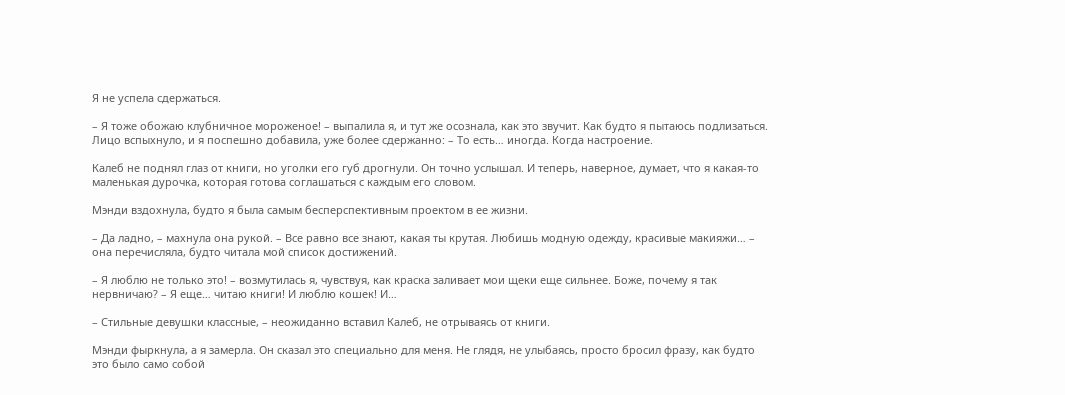Я не успела сдержаться.

– Я тоже обожаю клубничное мороженое! – выпалила я, и тут же осознала, как это звучит. Как будто я пытаюсь подлизаться. Лицо вспыхнуло, и я поспешно добавила, уже более сдержанно: – То есть… иногда. Когда настроение.

Калеб не поднял глаз от книги, но уголки его губ дрогнули. Он точно услышал. И теперь, наверное, думает, что я какая-то маленькая дурочка, которая готова соглашаться с каждым его словом.

Мэнди вздохнула, будто я была самым бесперспективным проектом в ее жизни.

– Да ладно, – махнула она рукой. – Все равно все знают, какая ты крутая. Любишь модную одежду, красивые макияжи… – она перечисляла, будто читала мой список достижений.

– Я люблю не только это! – возмутилась я, чувствуя, как краска заливает мои щеки еще сильнее. Боже, почему я так нервничаю? – Я еще… читаю книги! И люблю кошек! И…

– Стильные девушки классные, – неожиданно вставил Калеб, не отрываясь от книги.

Мэнди фыркнула, а я замерла. Он сказал это специально для меня. Не глядя, не улыбаясь, просто бросил фразу, как будто это было само собой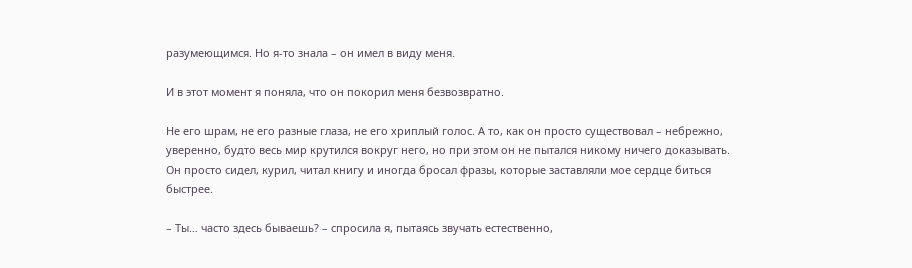разумеющимся. Но я-то знала – он имел в виду меня.

И в этот момент я поняла, что он покорил меня безвозвратно.

Не его шрам, не его разные глаза, не его хриплый голос. А то, как он просто существовал – небрежно, уверенно, будто весь мир крутился вокруг него, но при этом он не пытался никому ничего доказывать. Он просто сидел, курил, читал книгу и иногда бросал фразы, которые заставляли мое сердце биться быстрее.

– Ты… часто здесь бываешь? – спросила я, пытаясь звучать естественно,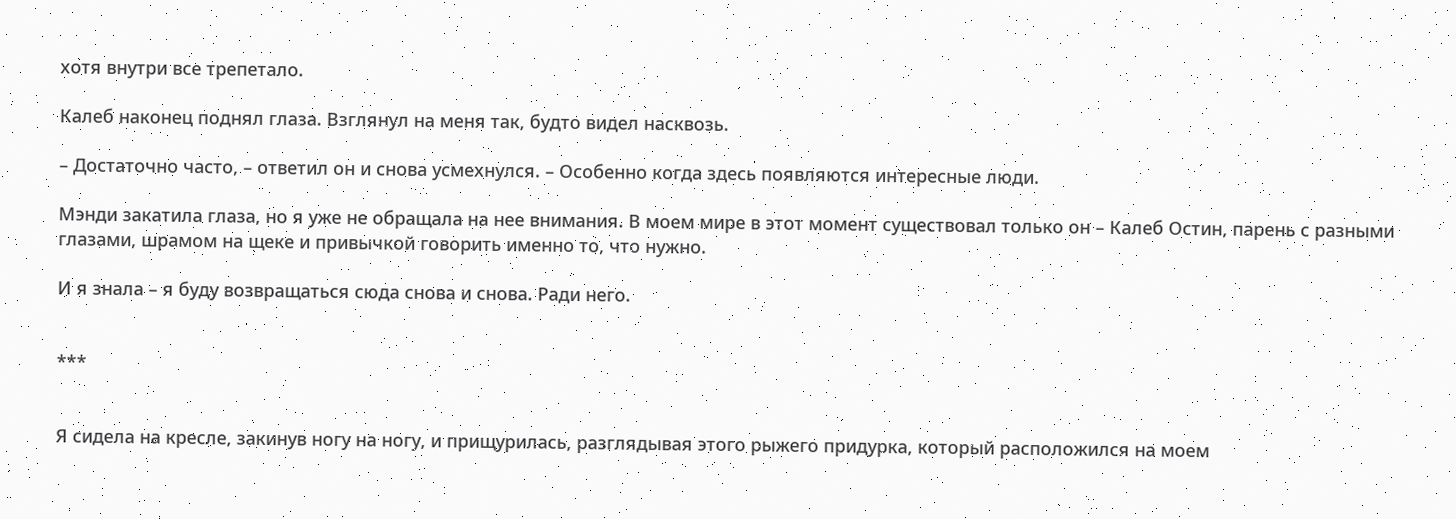хотя внутри все трепетало.

Калеб наконец поднял глаза. Взглянул на меня так, будто видел насквозь.

– Достаточно часто, – ответил он и снова усмехнулся. – Особенно когда здесь появляются интересные люди.

Мэнди закатила глаза, но я уже не обращала на нее внимания. В моем мире в этот момент существовал только он – Калеб Остин, парень с разными глазами, шрамом на щеке и привычкой говорить именно то, что нужно.

И я знала – я буду возвращаться сюда снова и снова. Ради него.


***


Я сидела на кресле, закинув ногу на ногу, и прищурилась, разглядывая этого рыжего придурка, который расположился на моем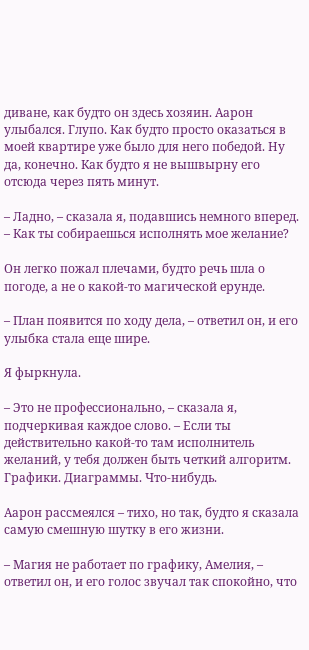диване, как будто он здесь хозяин. Аарон улыбался. Глупо. Как будто просто оказаться в моей квартире уже было для него победой. Ну да, конечно. Как будто я не вышвырну его отсюда через пять минут.

– Ладно, – сказала я, подавшись немного вперед. – Как ты собираешься исполнять мое желание?

Он легко пожал плечами, будто речь шла о погоде, а не о какой-то магической ерунде.

– План появится по ходу дела, – ответил он, и его улыбка стала еще шире.

Я фыркнула.

– Это не профессионально, – сказала я, подчеркивая каждое слово. – Если ты действительно какой-то там исполнитель желаний, у тебя должен быть четкий алгоритм. Графики. Диаграммы. Что-нибудь.

Аарон рассмеялся – тихо, но так, будто я сказала самую смешную шутку в его жизни.

– Магия не работает по графику, Амелия, – ответил он, и его голос звучал так спокойно, что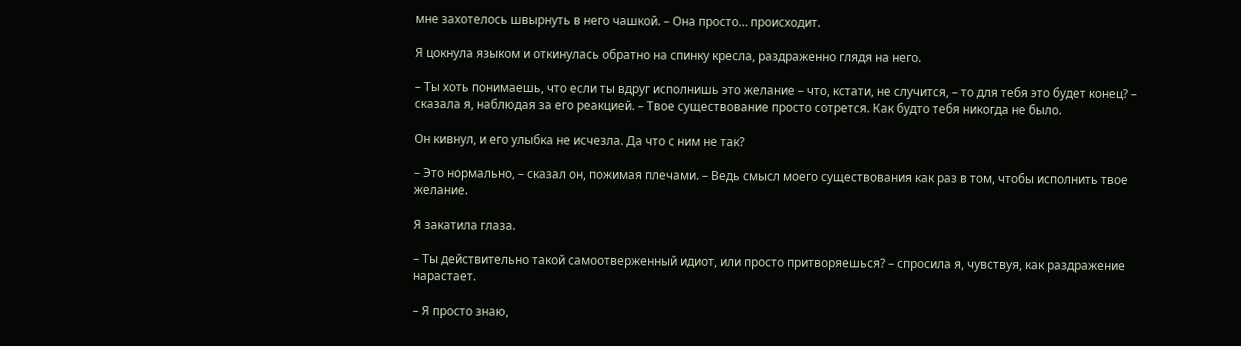мне захотелось швырнуть в него чашкой. – Она просто… происходит.

Я цокнула языком и откинулась обратно на спинку кресла, раздраженно глядя на него.

– Ты хоть понимаешь, что если ты вдруг исполнишь это желание – что, кстати, не случится, – то для тебя это будет конец? – сказала я, наблюдая за его реакцией. – Твое существование просто сотрется. Как будто тебя никогда не было.

Он кивнул, и его улыбка не исчезла. Да что с ним не так?

– Это нормально, – сказал он, пожимая плечами. – Ведь смысл моего существования как раз в том, чтобы исполнить твое желание.

Я закатила глаза.

– Ты действительно такой самоотверженный идиот, или просто притворяешься? – спросила я, чувствуя, как раздражение нарастает.

– Я просто знаю,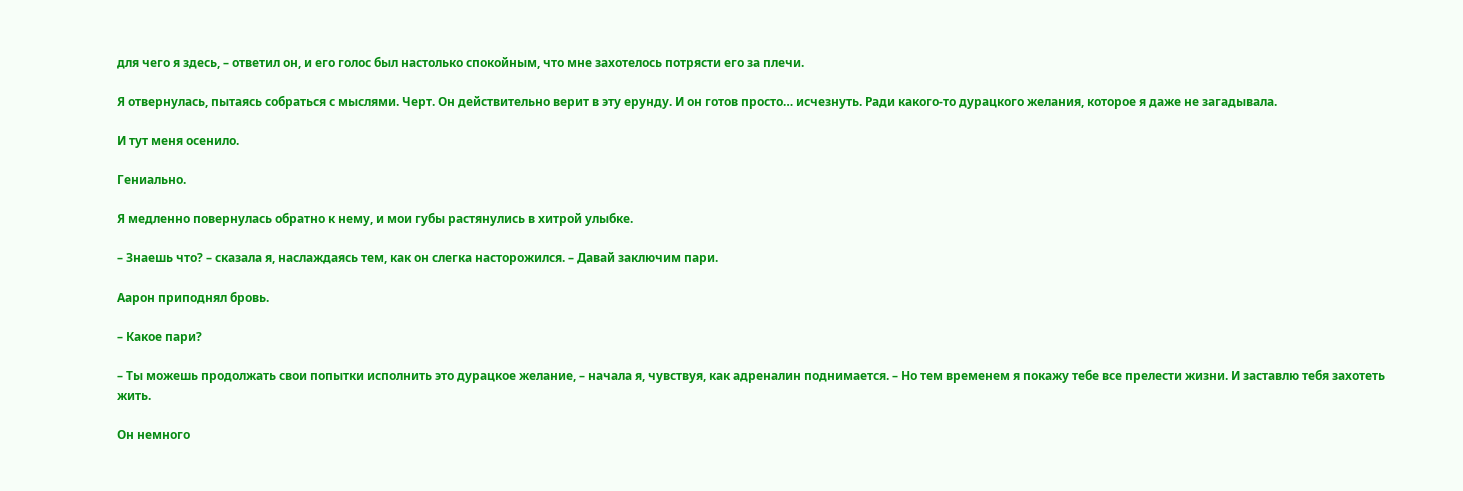для чего я здесь, – ответил он, и его голос был настолько спокойным, что мне захотелось потрясти его за плечи.

Я отвернулась, пытаясь собраться с мыслями. Черт. Он действительно верит в эту ерунду. И он готов просто… исчезнуть. Ради какого-то дурацкого желания, которое я даже не загадывала.

И тут меня осенило.

Гениально.

Я медленно повернулась обратно к нему, и мои губы растянулись в хитрой улыбке.

– Знаешь что? – сказала я, наслаждаясь тем, как он слегка насторожился. – Давай заключим пари.

Аарон приподнял бровь.

– Какое пари?

– Ты можешь продолжать свои попытки исполнить это дурацкое желание, – начала я, чувствуя, как адреналин поднимается. – Но тем временем я покажу тебе все прелести жизни. И заставлю тебя захотеть жить.

Он немного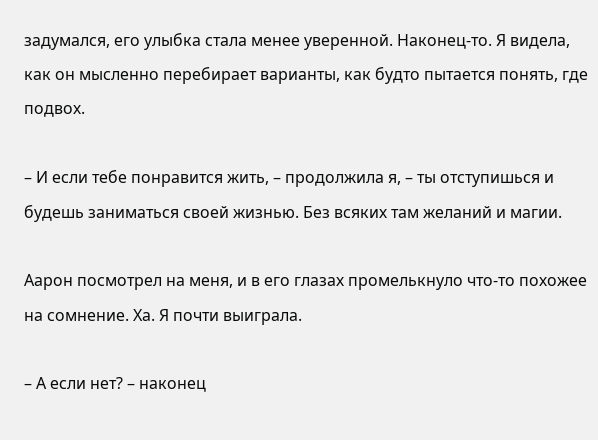задумался, его улыбка стала менее уверенной. Наконец-то. Я видела, как он мысленно перебирает варианты, как будто пытается понять, где подвох.

– И если тебе понравится жить, – продолжила я, – ты отступишься и будешь заниматься своей жизнью. Без всяких там желаний и магии.

Аарон посмотрел на меня, и в его глазах промелькнуло что-то похожее на сомнение. Ха. Я почти выиграла.

– А если нет? – наконец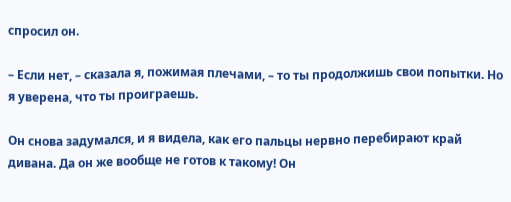спросил он.

– Если нет, – сказала я, пожимая плечами, – то ты продолжишь свои попытки. Но я уверена, что ты проиграешь.

Он снова задумался, и я видела, как его пальцы нервно перебирают край дивана. Да он же вообще не готов к такому! Он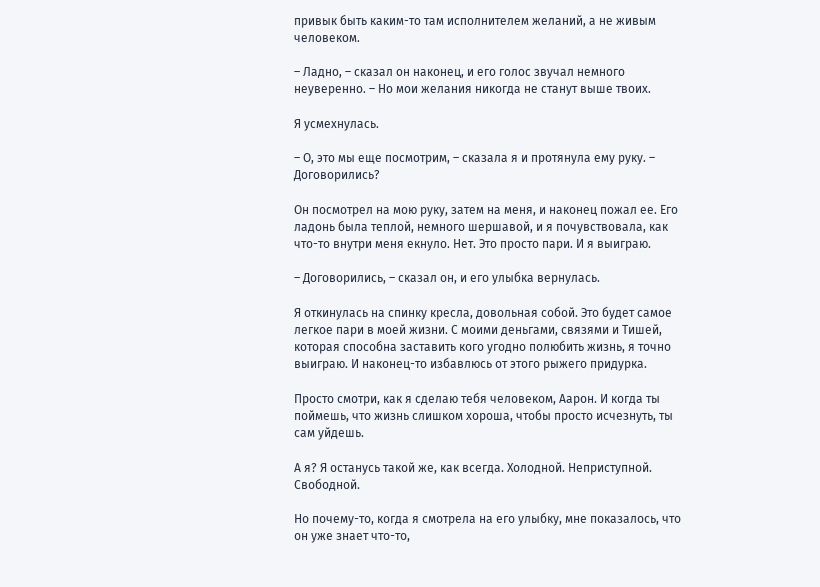привык быть каким-то там исполнителем желаний, а не живым человеком.

– Ладно, – сказал он наконец, и его голос звучал немного неуверенно. – Но мои желания никогда не станут выше твоих.

Я усмехнулась.

– О, это мы еще посмотрим, – сказала я и протянула ему руку. – Договорились?

Он посмотрел на мою руку, затем на меня, и наконец пожал ее. Его ладонь была теплой, немного шершавой, и я почувствовала, как что-то внутри меня екнуло. Нет. Это просто пари. И я выиграю.

– Договорились, – сказал он, и его улыбка вернулась.

Я откинулась на спинку кресла, довольная собой. Это будет самое легкое пари в моей жизни. С моими деньгами, связями и Тишей, которая способна заставить кого угодно полюбить жизнь, я точно выиграю. И наконец-то избавлюсь от этого рыжего придурка.

Просто смотри, как я сделаю тебя человеком, Аарон. И когда ты поймешь, что жизнь слишком хороша, чтобы просто исчезнуть, ты сам уйдешь.

А я? Я останусь такой же, как всегда. Холодной. Неприступной. Свободной.

Но почему-то, когда я смотрела на его улыбку, мне показалось, что он уже знает что-то,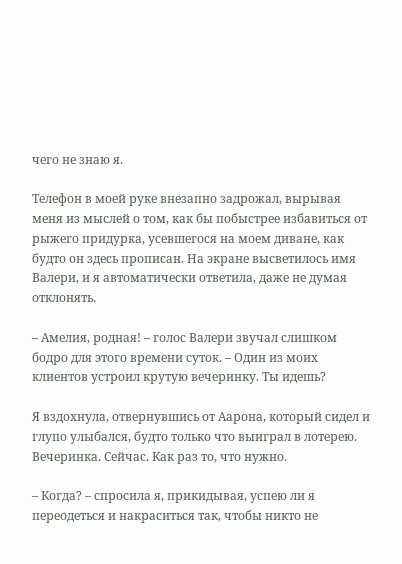чего не знаю я.

Телефон в моей руке внезапно задрожал, вырывая меня из мыслей о том, как бы побыстрее избавиться от рыжего придурка, усевшегося на моем диване, как будто он здесь прописан. На экране высветилось имя Валери, и я автоматически ответила, даже не думая отклонять.

– Амелия, родная! – голос Валери звучал слишком бодро для этого времени суток. – Один из моих клиентов устроил крутую вечеринку. Ты идешь?

Я вздохнула, отвернувшись от Аарона, который сидел и глупо улыбался, будто только что выиграл в лотерею. Вечеринка. Сейчас. Как раз то, что нужно.

– Когда? – спросила я, прикидывая, успею ли я переодеться и накраситься так, чтобы никто не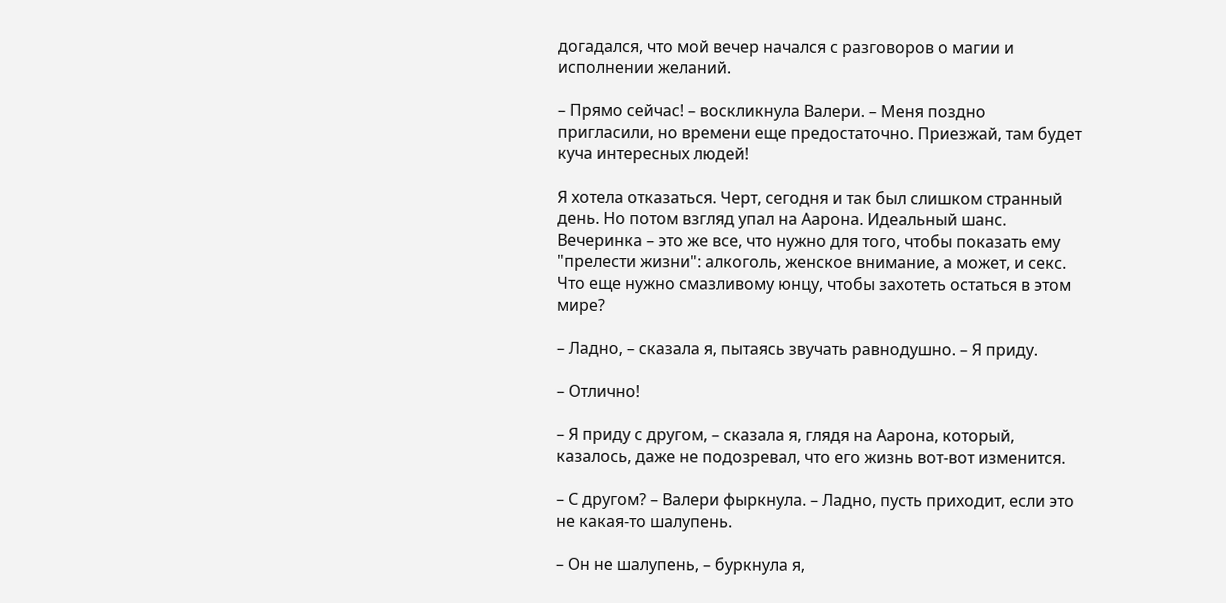догадался, что мой вечер начался с разговоров о магии и исполнении желаний.

– Прямо сейчас! – воскликнула Валери. – Меня поздно пригласили, но времени еще предостаточно. Приезжай, там будет куча интересных людей!

Я хотела отказаться. Черт, сегодня и так был слишком странный день. Но потом взгляд упал на Аарона. Идеальный шанс. Вечеринка – это же все, что нужно для того, чтобы показать ему "прелести жизни": алкоголь, женское внимание, а может, и секс. Что еще нужно смазливому юнцу, чтобы захотеть остаться в этом мире?

– Ладно, – сказала я, пытаясь звучать равнодушно. – Я приду.

– Отлично!

– Я приду с другом, – сказала я, глядя на Аарона, который, казалось, даже не подозревал, что его жизнь вот-вот изменится.

– С другом? – Валери фыркнула. – Ладно, пусть приходит, если это не какая-то шалупень.

– Он не шалупень, – буркнула я,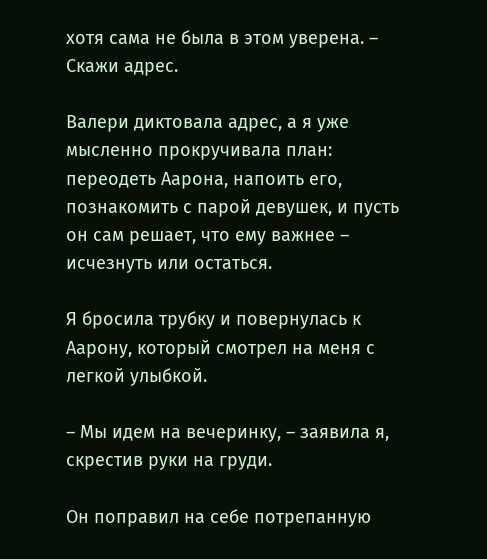хотя сама не была в этом уверена. – Скажи адрес.

Валери диктовала адрес, а я уже мысленно прокручивала план: переодеть Аарона, напоить его, познакомить с парой девушек, и пусть он сам решает, что ему важнее – исчезнуть или остаться.

Я бросила трубку и повернулась к Аарону, который смотрел на меня с легкой улыбкой.

– Мы идем на вечеринку, – заявила я, скрестив руки на груди.

Он поправил на себе потрепанную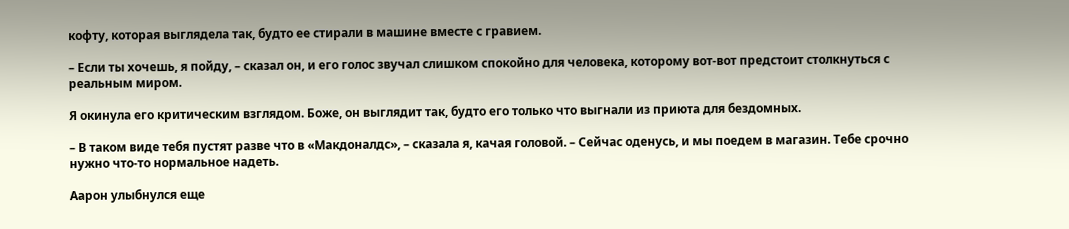кофту, которая выглядела так, будто ее стирали в машине вместе с гравием.

– Если ты хочешь, я пойду, – сказал он, и его голос звучал слишком спокойно для человека, которому вот-вот предстоит столкнуться с реальным миром.

Я окинула его критическим взглядом. Боже, он выглядит так, будто его только что выгнали из приюта для бездомных.

– В таком виде тебя пустят разве что в «Макдоналдс», – сказала я, качая головой. – Сейчас оденусь, и мы поедем в магазин. Тебе срочно нужно что-то нормальное надеть.

Аарон улыбнулся еще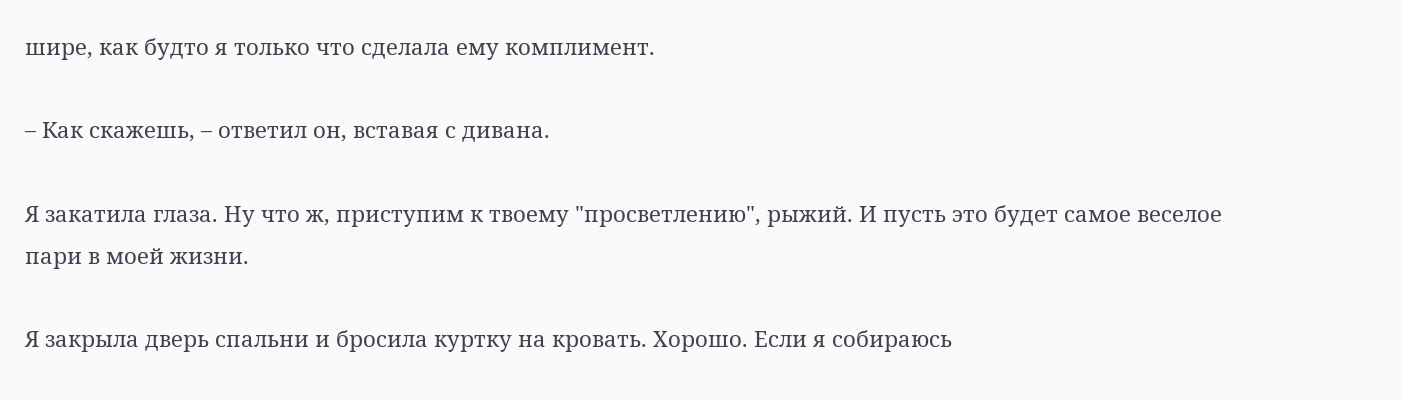шире, как будто я только что сделала ему комплимент.

– Как скажешь, – ответил он, вставая с дивана.

Я закатила глаза. Ну что ж, приступим к твоему "просветлению", рыжий. И пусть это будет самое веселое пари в моей жизни.

Я закрыла дверь спальни и бросила куртку на кровать. Хорошо. Если я собираюсь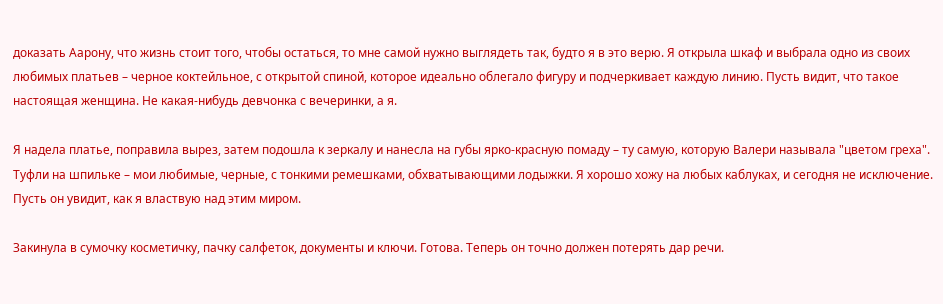доказать Аарону, что жизнь стоит того, чтобы остаться, то мне самой нужно выглядеть так, будто я в это верю. Я открыла шкаф и выбрала одно из своих любимых платьев – черное коктейльное, с открытой спиной, которое идеально облегало фигуру и подчеркивает каждую линию. Пусть видит, что такое настоящая женщина. Не какая-нибудь девчонка с вечеринки, а я.

Я надела платье, поправила вырез, затем подошла к зеркалу и нанесла на губы ярко-красную помаду – ту самую, которую Валери называла "цветом греха". Туфли на шпильке – мои любимые, черные, с тонкими ремешками, обхватывающими лодыжки. Я хорошо хожу на любых каблуках, и сегодня не исключение. Пусть он увидит, как я властвую над этим миром.

Закинула в сумочку косметичку, пачку салфеток, документы и ключи. Готова. Теперь он точно должен потерять дар речи.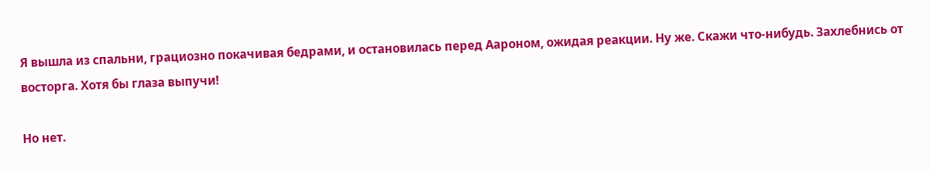Я вышла из спальни, грациозно покачивая бедрами, и остановилась перед Аароном, ожидая реакции. Ну же. Скажи что-нибудь. Захлебнись от восторга. Хотя бы глаза выпучи!

Но нет.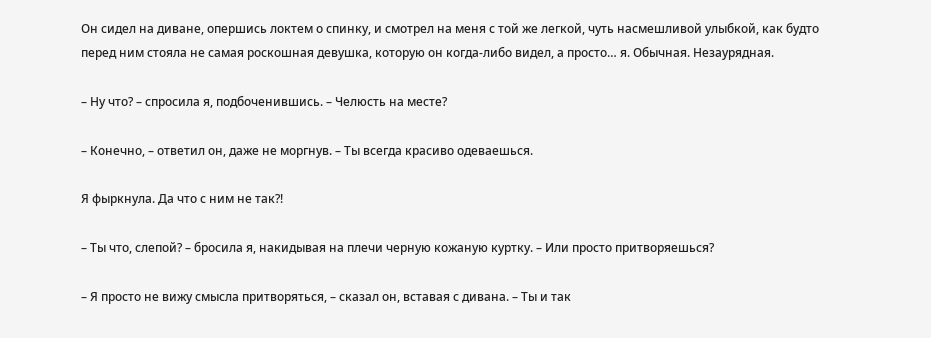Он сидел на диване, опершись локтем о спинку, и смотрел на меня с той же легкой, чуть насмешливой улыбкой, как будто перед ним стояла не самая роскошная девушка, которую он когда-либо видел, а просто… я. Обычная. Незаурядная.

– Ну что? – спросила я, подбоченившись. – Челюсть на месте?

– Конечно, – ответил он, даже не моргнув. – Ты всегда красиво одеваешься.

Я фыркнула. Да что с ним не так?!

– Ты что, слепой? – бросила я, накидывая на плечи черную кожаную куртку. – Или просто притворяешься?

– Я просто не вижу смысла притворяться, – сказал он, вставая с дивана. – Ты и так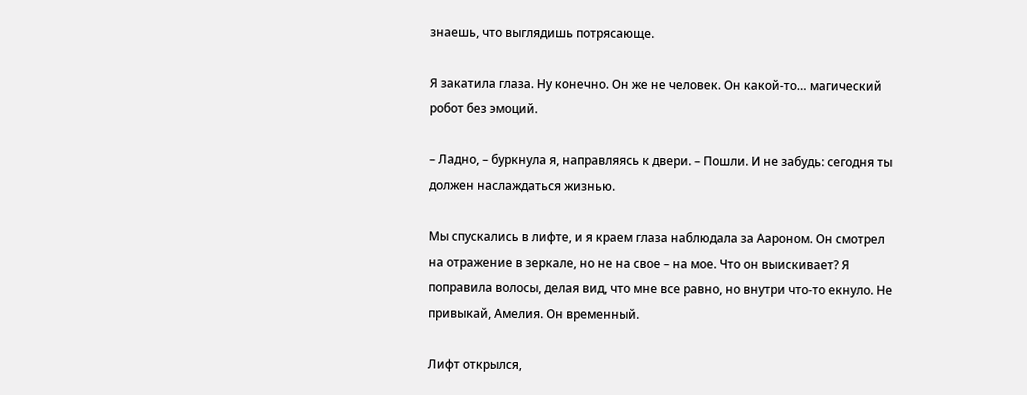знаешь, что выглядишь потрясающе.

Я закатила глаза. Ну конечно. Он же не человек. Он какой-то… магический робот без эмоций.

– Ладно, – буркнула я, направляясь к двери. – Пошли. И не забудь: сегодня ты должен наслаждаться жизнью.

Мы спускались в лифте, и я краем глаза наблюдала за Аароном. Он смотрел на отражение в зеркале, но не на свое – на мое. Что он выискивает? Я поправила волосы, делая вид, что мне все равно, но внутри что-то екнуло. Не привыкай, Амелия. Он временный.

Лифт открылся,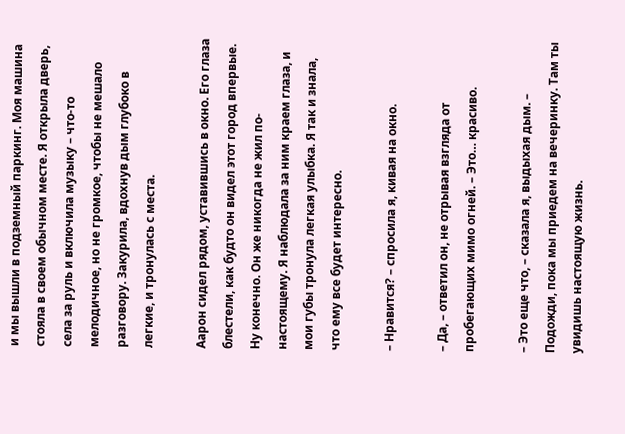и мы вышли в подземный паркинг. Моя машина стояла в своем обычном месте. Я открыла дверь, села за руль и включила музыку – что-то мелодичное, но не громкое, чтобы не мешало разговору. Закурила, вдохнув дым глубоко в легкие, и тронулась с места.

Аарон сидел рядом, уставившись в окно. Его глаза блестели, как будто он видел этот город впервые. Ну конечно. Он же никогда не жил по-настоящему. Я наблюдала за ним краем глаза, и мои губы тронула легкая улыбка. Я так и знала, что ему все будет интересно.

– Нравится? – спросила я, кивая на окно.

– Да, – ответил он, не отрывая взгляда от пробегающих мимо огней. – Это… красиво.

– Это еще что, – сказала я, выдыхая дым. – Подожди, пока мы приедем на вечеринку. Там ты увидишь настоящую жизнь.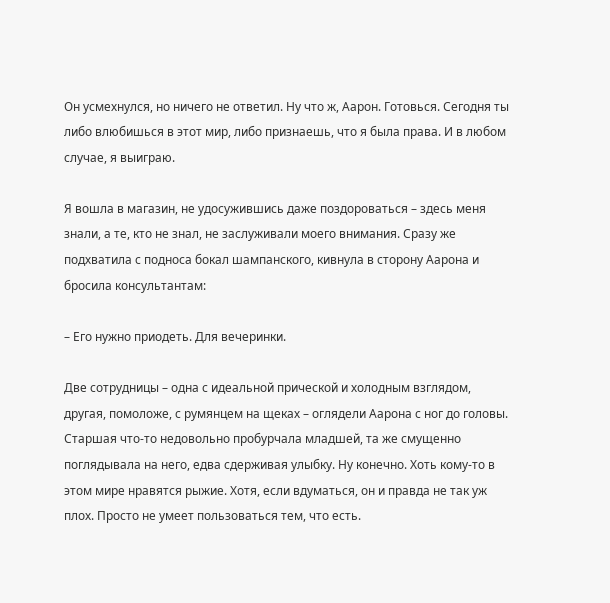Он усмехнулся, но ничего не ответил. Ну что ж, Аарон. Готовься. Сегодня ты либо влюбишься в этот мир, либо признаешь, что я была права. И в любом случае, я выиграю.

Я вошла в магазин, не удосужившись даже поздороваться – здесь меня знали, а те, кто не знал, не заслуживали моего внимания. Сразу же подхватила с подноса бокал шампанского, кивнула в сторону Аарона и бросила консультантам:

– Его нужно приодеть. Для вечеринки.

Две сотрудницы – одна с идеальной прической и холодным взглядом, другая, помоложе, с румянцем на щеках – оглядели Аарона с ног до головы. Старшая что-то недовольно пробурчала младшей, та же смущенно поглядывала на него, едва сдерживая улыбку. Ну конечно. Хоть кому-то в этом мире нравятся рыжие. Хотя, если вдуматься, он и правда не так уж плох. Просто не умеет пользоваться тем, что есть.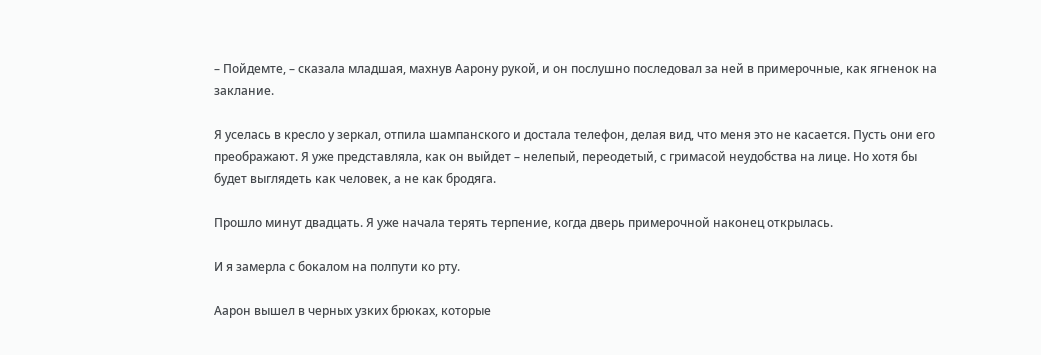– Пойдемте, – сказала младшая, махнув Аарону рукой, и он послушно последовал за ней в примерочные, как ягненок на заклание.

Я уселась в кресло у зеркал, отпила шампанского и достала телефон, делая вид, что меня это не касается. Пусть они его преображают. Я уже представляла, как он выйдет – нелепый, переодетый, с гримасой неудобства на лице. Но хотя бы будет выглядеть как человек, а не как бродяга.

Прошло минут двадцать. Я уже начала терять терпение, когда дверь примерочной наконец открылась.

И я замерла с бокалом на полпути ко рту.

Аарон вышел в черных узких брюках, которые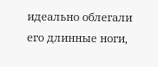идеально облегали его длинные ноги,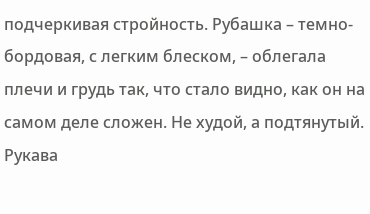подчеркивая стройность. Рубашка – темно-бордовая, с легким блеском, – облегала плечи и грудь так, что стало видно, как он на самом деле сложен. Не худой, а подтянутый. Рукава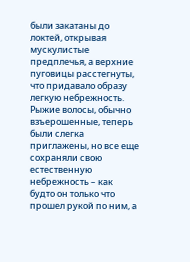были закатаны до локтей, открывая мускулистые предплечья, а верхние пуговицы расстегнуты, что придавало образу легкую небрежность. Рыжие волосы, обычно взъерошенные, теперь были слегка приглажены, но все еще сохраняли свою естественную небрежность – как будто он только что прошел рукой по ним, а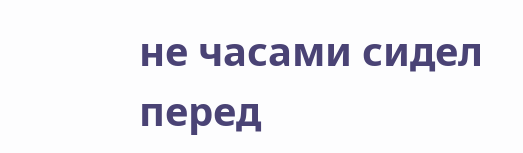не часами сидел перед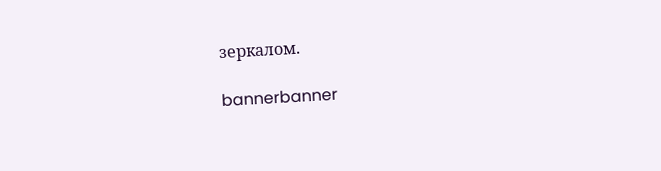зеркалом.

bannerbanner